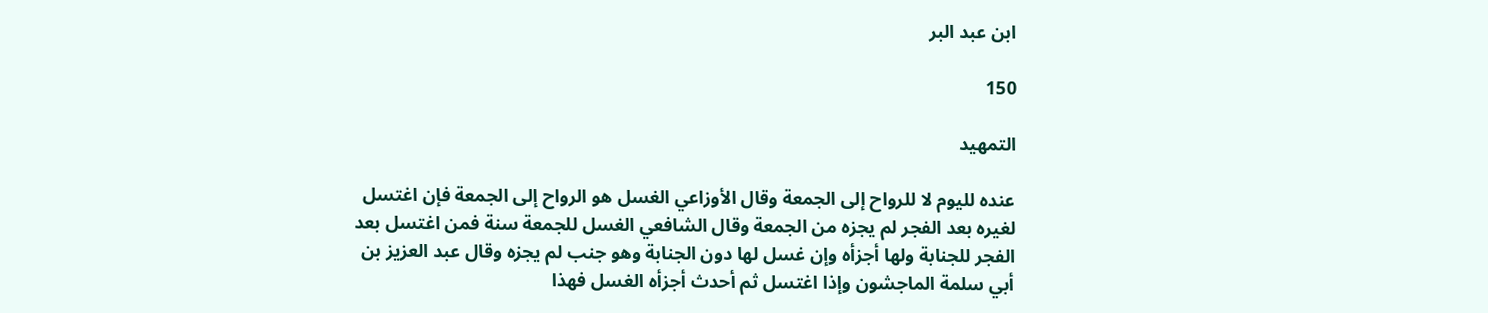ابن عبد البر

150

التمهيد

عنده لليوم لا للرواح إلى الجمعة وقال الأوزاعي الغسل هو الرواح إلى الجمعة فإن اغتسل لغيره بعد الفجر لم يجزه من الجمعة وقال الشافعي الغسل للجمعة سنة فمن اغتسل بعد الفجر للجنابة ولها أجزأه وإن غسل لها دون الجنابة وهو جنب لم يجزه وقال عبد العزيز بن أبي سلمة الماجشون وإذا اغتسل ثم أحدث أجزأه الغسل فهذا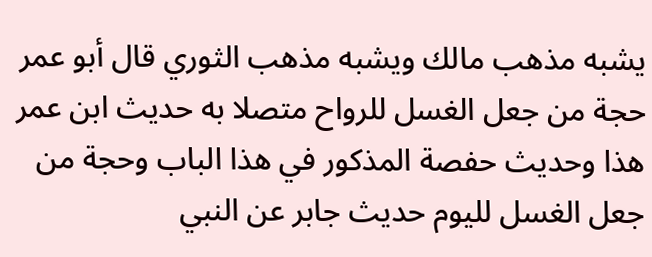يشبه مذهب مالك ويشبه مذهب الثوري قال أبو عمر حجة من جعل الغسل للرواح متصلا به حديث ابن عمر هذا وحديث حفصة المذكور في هذا الباب وحجة من جعل الغسل لليوم حديث جابر عن النبي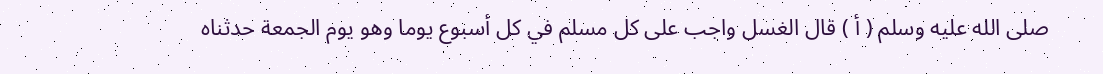صلى الله عليه وسلم ( أ ) قال الغسل واجب على كل مسلم في كل أسبوع يوما وهو يوم الجمعة حدثناه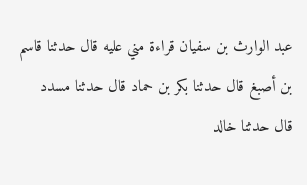عبد الوارث بن سفيان قراءة مني عليه قال حدثنا قاسم بن أصبغ قال حدثنا بكر بن حماد قال حدثنا مسدد قال حدثنا خالد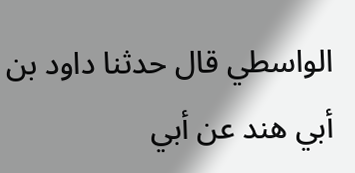الواسطي قال حدثنا داود بن أبي هند عن أبي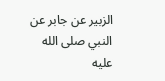الزبير عن جابر عن النبي صلى الله عليه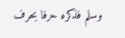وسلم فذكره حرفا بحرف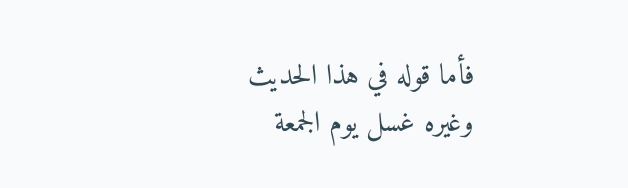فأما قوله في هذا الحديث وغيره غسل يوم الجمعة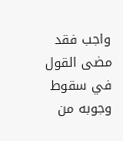واجب فقد مضى القول في سقوط وجوبه من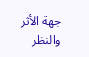جهة الأثر والنظر